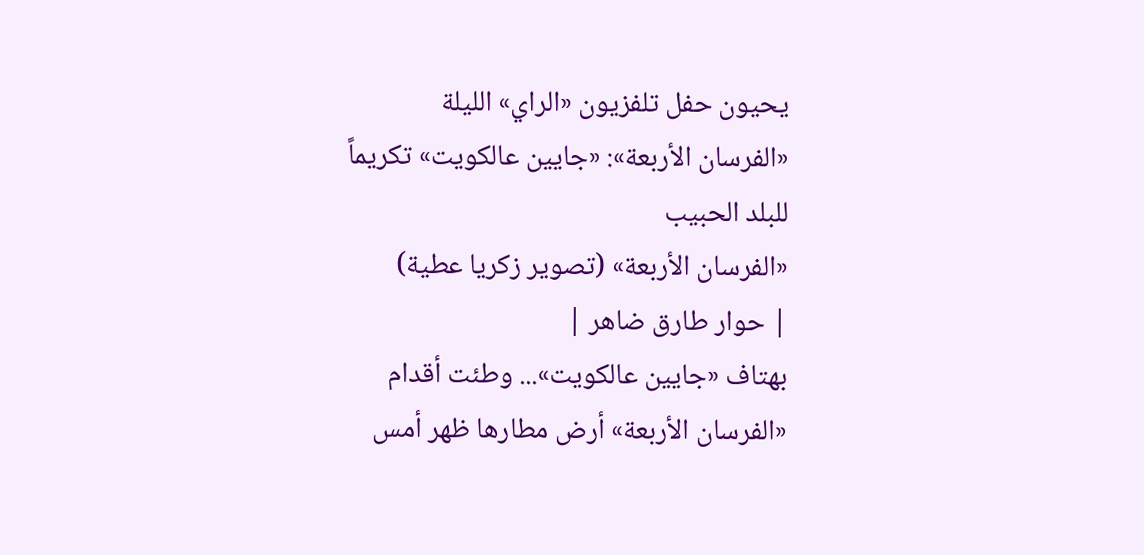يحيون حفل تلفزيون «الراي» الليلة
«الفرسان الأربعة»: «جايين عالكويت» تكريماً للبلد الحبيب
«الفرسان الأربعة» (تصوير زكريا عطية)
| حوار طارق ضاهر |
بهتاف «جايين عالكويت»... وطئت أقدام «الفرسان الأربعة» أرض مطارها ظهر أمس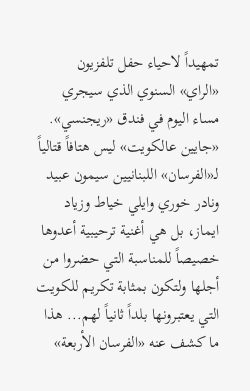تمهيداً لاحياء حفل تلفزيون «الراي» السنوي الذي سيجري مساء اليوم في فندق «ريجنسي».
«جايين عالكويت» ليس هتافاً قتالياً لـ«الفرسان» اللبنانيين سيمون عبيد ونادر خوري وايلي خياط وزياد ايماز، بل هي أغنية ترحيبية أعدوها خصيصاً للمناسبة التي حضروا من أجلها ولتكون بمثابة تكريم للكويت التي يعتبرونها بلداً ثانياً لهم... هذا ما كشف عنه «الفرسان الأربعة»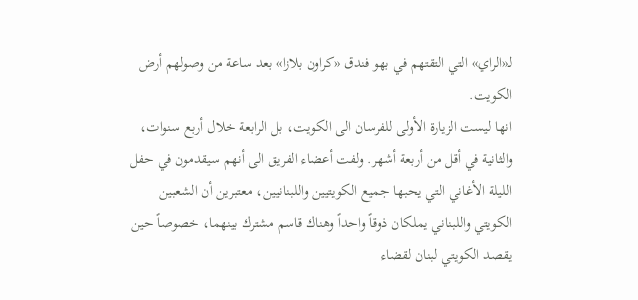لـ«الراي» التي التقتهم في بهو فندق «كراون بلازا» بعد ساعة من وصولهم أرض الكويت.
انها ليست الزيارة الأولى للفرسان الى الكويت، بل الرابعة خلال أربع سنوات، والثانية في أقل من أربعة أشهر. ولفت أعضاء الفريق الى أنهم سيقدمون في حفل الليلة الأغاني التي يحبها جميع الكويتيين واللبنانيين، معتبرين أن الشعبين الكويتي واللبناني يملكان ذوقاً واحداً وهناك قاسم مشترك بينهما، خصوصاً حين يقصد الكويتي لبنان لقضاء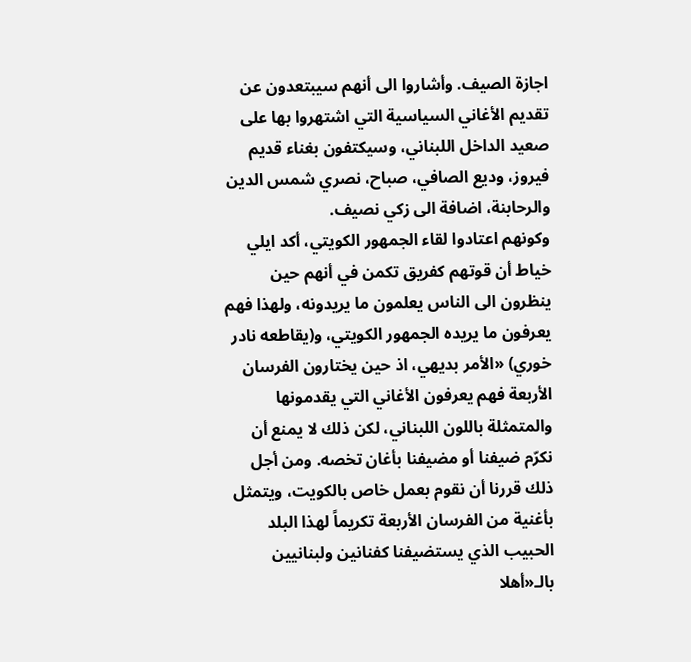اجازة الصيف. وأشاروا الى أنهم سيبتعدون عن تقديم الأغاني السياسية التي اشتهروا بها على صعيد الداخل اللبناني، وسيكتفون بغناء قديم فيروز، وديع الصافي، صباح، نصري شمس الدين والرحابنة، اضافة الى زكي نصيف.
وكونهم اعتادوا لقاء الجمهور الكويتي، أكد ايلي خياط أن قوتهم كفريق تكمن في أنهم حين ينظرون الى الناس يعلمون ما يريدونه، ولهذا فهم يعرفون ما يريده الجمهور الكويتي، و(يقاطعه نادر خوري) «الأمر بديهي، اذ حين يختارون الفرسان الأربعة فهم يعرفون الأغاني التي يقدمونها والمتمثلة باللون اللبناني، لكن ذلك لا يمنع أن نكرّم ضيفنا أو مضيفنا بأغان تخصه. ومن أجل ذلك قررنا أن نقوم بعمل خاص بالكويت، ويتمثل بأغنية من الفرسان الأربعة تكريماً لهذا البلد الحبيب الذي يستضيفنا كفنانين ولبنانيين بالـ«أهلا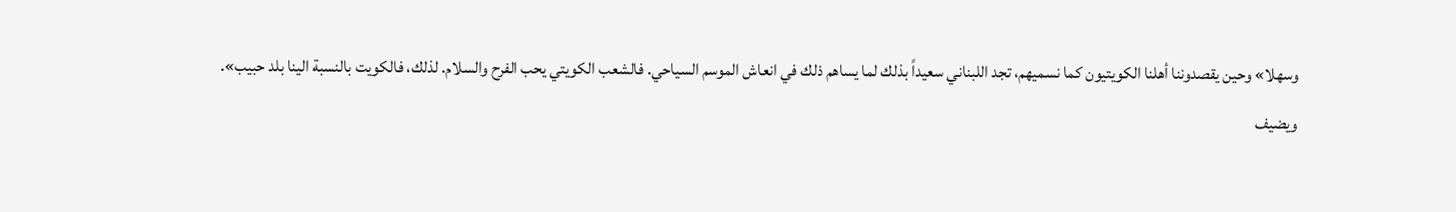وسهلا» وحين يقصدوننا أهلنا الكويتيون كما نسميهم، تجد اللبناني سعيداً بذلك لما يساهم ذلك في انعاش الموسم السياحي. فالشعب الكويتي يحب الفرح والسلام. لذلك، فالكويت بالنسبة الينا بلد حبيب».
ويضيف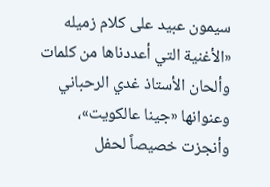سيمون عبيد على كلام زميله «الأغنية التي أعددناها من كلمات وألحان الأستاذ غدي الرحباني وعنوانها «جينا عالكويت»، وأنجزت خصيصاً لحفل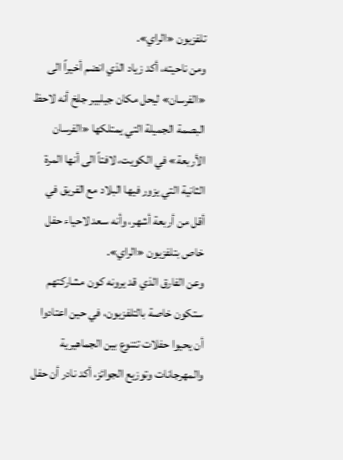تلفزيون «الراي».
ومن ناحيته، أكد زياد الذي انضم أخيراً الى «الفرسان» ليحل مكان جيلبير جلخ أنه لاحظ البصمة الجميلة التي يمتلكها «الفرسان الأربعة» في الكويت، لافتاً الى أنها المرة الثانية التي يزور فيها البلاد مع الفريق في أقل من أربعة أشهر، وأنه سعد لاحياء حفل خاص بتلفزيون «الراي».
وعن الفارق الذي قد يرونه كون مشاركتهم ستكون خاصة بالتلفزيون، في حين اعتادوا أن يحيوا حفلات تتنوع بين الجماهيرية والمهرجانات وتوزيع الجوائز، أكد نادر أن حفل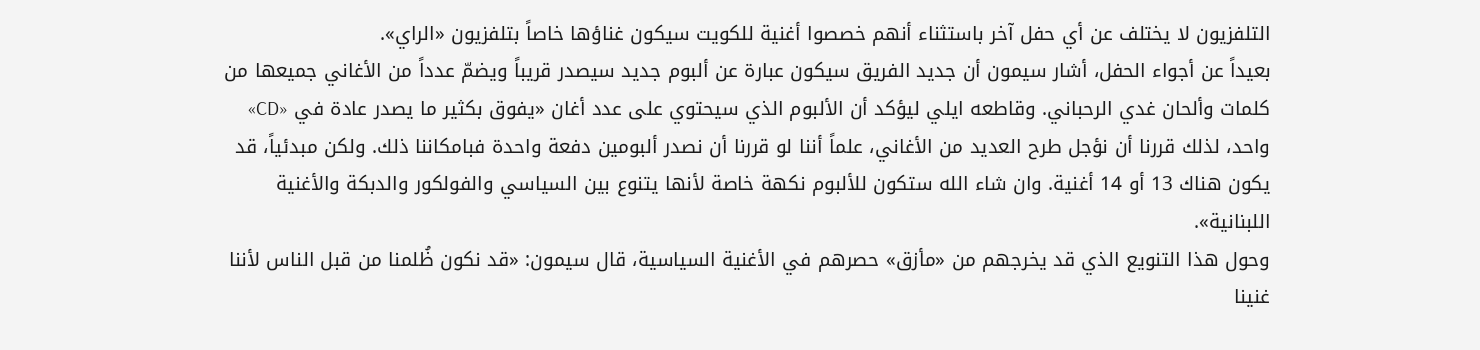التلفزيون لا يختلف عن أي حفل آخر باستثناء أنهم خصصوا أغنية للكويت سيكون غناؤها خاصاً بتلفزيون «الراي».
بعيداً عن أجواء الحفل، أشار سيمون أن جديد الفريق سيكون عبارة عن ألبوم جديد سيصدر قريباً ويضمّ عدداً من الأغاني جميعها من كلمات وألحان غدي الرحباني. وقاطعه ايلي ليؤكد أن الألبوم الذي سيحتوي على عدد أغان «يفوق بكثير ما يصدر عادة في «CD» واحد، لذلك قررنا أن نؤجل طرح العديد من الأغاني، علماً أننا لو قررنا أن نصدر ألبومين دفعة واحدة فبامكاننا ذلك. ولكن مبدئياً، قد يكون هناك 13 أو 14 أغنية. وان شاء الله ستكون للألبوم نكهة خاصة لأنها يتنوع بين السياسي والفولكور والدبكة والأغنية اللبنانية».
وحول هذا التنويع الذي قد يخرجهم من «مأزق» حصرهم في الأغنية السياسية، قال سيمون: «قد نكون ظُلمنا من قبل الناس لأننا غنينا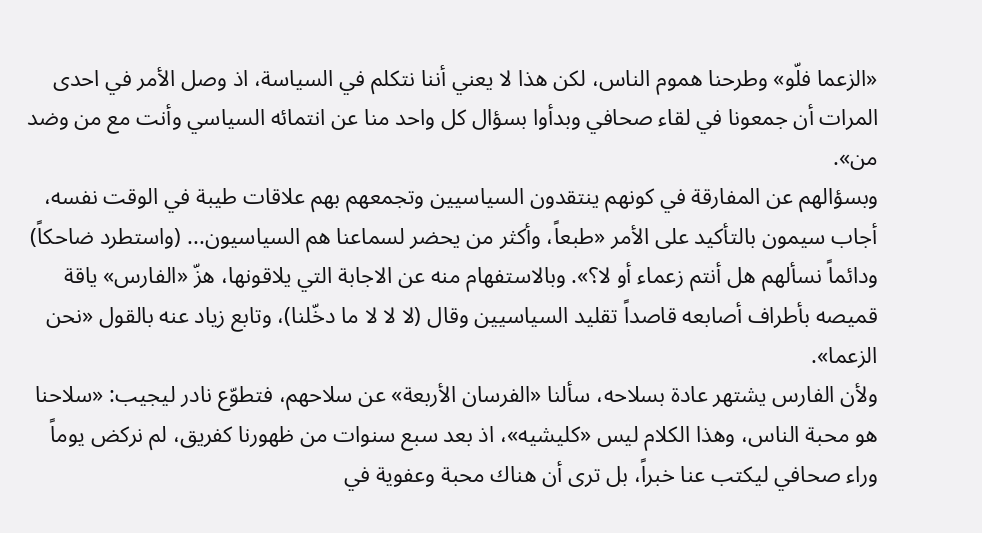«الزعما فلّو» وطرحنا هموم الناس، لكن هذا لا يعني أننا نتكلم في السياسة، اذ وصل الأمر في احدى المرات أن جمعونا في لقاء صحافي وبدأوا بسؤال كل واحد منا عن انتمائه السياسي وأنت مع من وضد من».
وبسؤالهم عن المفارقة في كونهم ينتقدون السياسيين وتجمعهم بهم علاقات طيبة في الوقت نفسه، أجاب سيمون بالتأكيد على الأمر «طبعاً، وأكثر من يحضر لسماعنا هم السياسيون... (واستطرد ضاحكاً) ودائماً نسألهم هل أنتم زعماء أو لا؟». وبالاستفهام منه عن الاجابة التي يلاقونها، هزّ «الفارس» ياقة قميصه بأطراف أصابعه قاصداً تقليد السياسيين وقال (لا لا لا ما دخّلنا)، وتابع زياد عنه بالقول «نحن الزعما».
ولأن الفارس يشتهر عادة بسلاحه، سألنا «الفرسان الأربعة» عن سلاحهم، فتطوّع نادر ليجيب: «سلاحنا هو محبة الناس، وهذا الكلام ليس «كليشيه»، اذ بعد سبع سنوات من ظهورنا كفريق، لم نركض يوماً وراء صحافي ليكتب عنا خبراً، بل ترى أن هناك محبة وعفوية في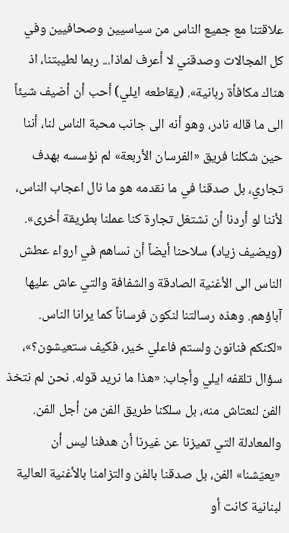علاقتنا مع جميع الناس من سياسيين وصحافيين وفي كل المجالات وصدقني لا أعرف لماذا... ربما لطيبتنا، اذ هناك مكافأة ربانية». (يقاطعه ايلي) أحب أن أضيف شيئاً الى ما قاله نادر، وهو أنه الى جانب محبة الناس لنا، أننا حين شكلنا فريق «الفرسان الأربعة» لم نؤسسه بهدف تجاري، بل صدقنا في ما نقدمه هو ما نال اعجاب الناس، لأننا لو أردنا أن نشتغل تجارة كنا عملنا بطريقة أخرى».
(ويضيف زياد) سلاحنا أيضاً أن نساهم في ارواء عطش الناس الى الأغنية الصادقة والشفافة والتي عاش عليها آباؤهم. وهذه رسالتنا لنكون فرساناً كما يرانا الناس.
«لكنكم فنانون ولستم فاعلي خير، فكيف ستعيشون؟»، سؤال تلقفه ايلي وأجاب: «هذا ما نريد قوله. نحن لم نتخذ الفن لنعتاش منه، بل سلكنا طريق الفن من أجل الفن. والمعادلة التي تميزنا عن غيرنا أن هدفنا ليس أن «يعيّشنا» الفن، بل صدقنا بالفن والتزامنا بالأغنية العالية لبنانية كانت أو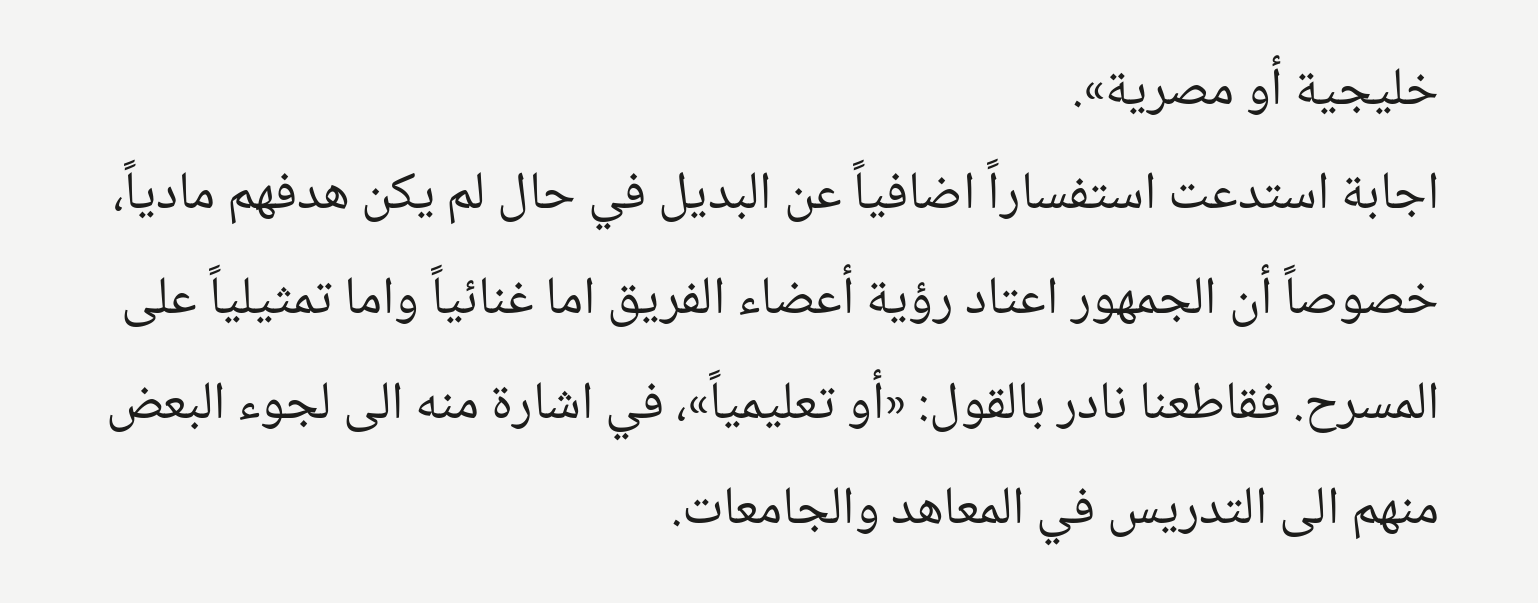خليجية أو مصرية».
اجابة استدعت استفساراً اضافياً عن البديل في حال لم يكن هدفهم مادياً، خصوصاً أن الجمهور اعتاد رؤية أعضاء الفريق اما غنائياً واما تمثيلياً على المسرح. فقاطعنا نادر بالقول: «أو تعليمياً»، في اشارة منه الى لجوء البعض منهم الى التدريس في المعاهد والجامعات.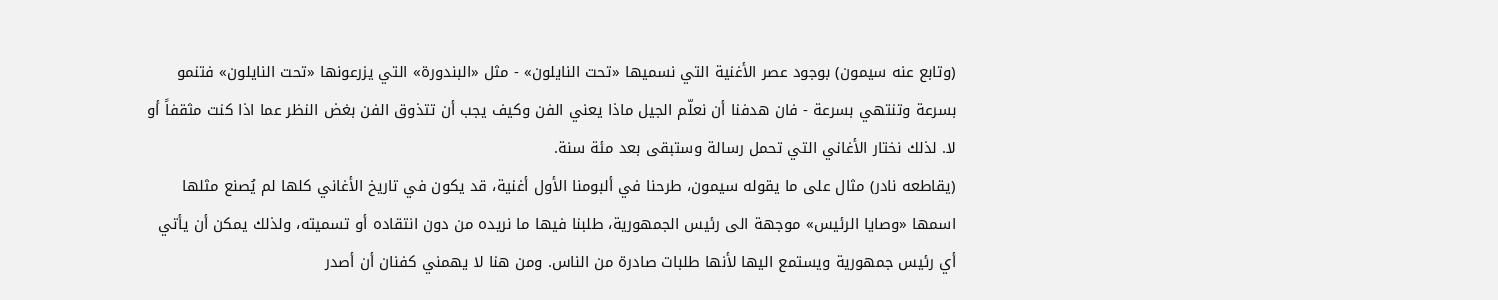(وتابع عنه سيمون) بوجود عصر الأغنية التي نسميها «تحت النايلون» - مثل «البندورة» التي يزرعونها «تحت النايلون» فتنمو بسرعة وتنتهي بسرعة - فان هدفنا أن نعلّم الجيل ماذا يعني الفن وكيف يجب أن تتذوق الفن بغض النظر عما اذا كنت مثقفاً أو لا. لذلك نختار الأغاني التي تحمل رسالة وستبقى بعد مئة سنة.
(يقاطعه نادر) مثال على ما يقوله سيمون، طرحنا في ألبومنا الأول أغنية، قد يكون في تاريخ الأغاني كلها لم يُصنع مثلها اسمها «وصايا الرئيس» موجهة الى رئيس الجمهورية، طلبنا فيها ما نريده من دون انتقاده أو تسميته، ولذلك يمكن أن يأتي أي رئيس جمهورية ويستمع اليها لأنها طلبات صادرة من الناس. ومن هنا لا يهمني كفنان أن أصدر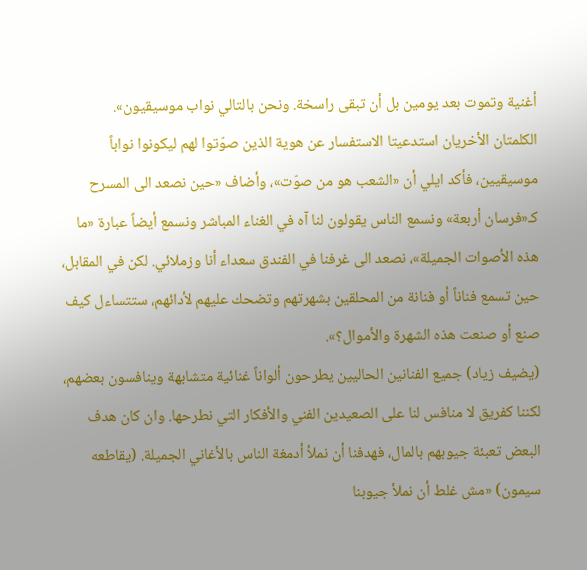أغنية وتموت بعد يومين بل أن تبقى راسخة. ونحن بالتالي نواب موسيقيون».
الكلمتان الأخريان استدعيتا الاستفسار عن هوية الذين صوّتوا لهم ليكونوا نواباً موسيقيين، فأكد ايلي أن «الشعب هو من صوّت»، وأضاف «حين نصعد الى المسرح كـ«فرسان أربعة» ونسمع الناس يقولون لنا آه في الغناء المباشر ونسمع أيضاً عبارة «ما هذه الأصوات الجميلة»، نصعد الى غرفنا في الفندق سعداء أنا وزملائي. لكن في المقابل، حين تسمع فناناً أو فنانة من المحلقين بشهرتهم وتضحك عليهم لأدائهم، ستتساءل كيف صنع أو صنعت هذه الشهرة والأموال؟».
(يضيف زياد) جميع الفنانين الحاليين يطرحون ألواناً غنائية متشابهة وينافسون بعضهم، لكننا كفريق لا منافس لنا على الصعيدين الفني والأفكار التي نطرحها. وان كان هدف البعض تعبئة جيوبهم بالمال، فهدفنا أن نملأ أدمغة الناس بالأغاني الجميلة. (يقاطعه سيمون) «مش غلط أن نملأ جيوبنا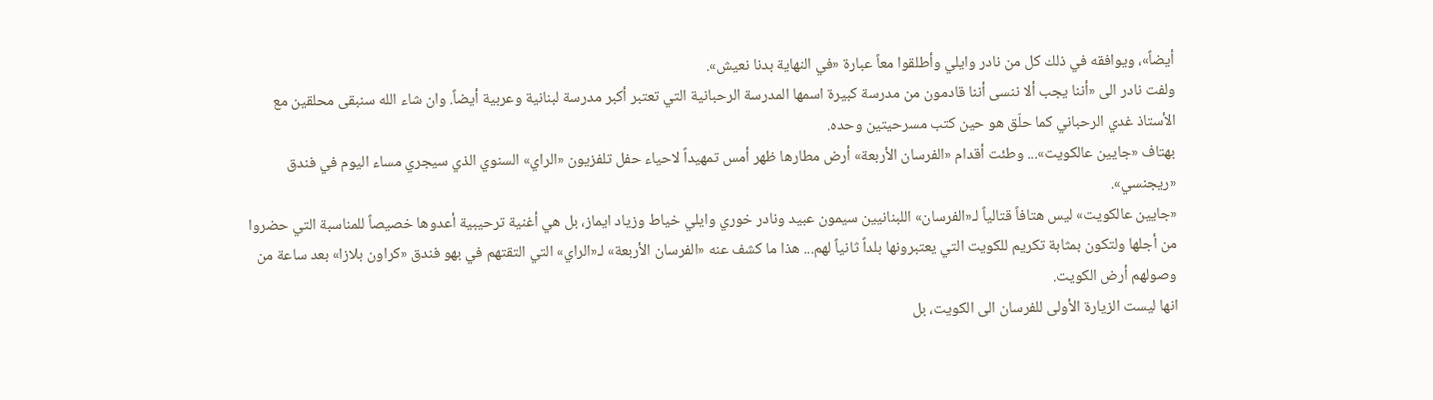أيضاً»، ويوافقه في ذلك كل من نادر وايلي وأطلقوا معاً عبارة «في النهاية بدنا نعيش».
ولفت نادر الى «أننا يجب ألا ننسى أننا قادمون من مدرسة كبيرة اسمها المدرسة الرحبانية التي تعتبر أكبر مدرسة لبنانية وعربية أيضاً. وان شاء الله سنبقى محلقين مع الأستاذ غدي الرحباني كما حلّق هو حين كتب مسرحيتين وحده.
بهتاف «جايين عالكويت»... وطئت أقدام «الفرسان الأربعة» أرض مطارها ظهر أمس تمهيداً لاحياء حفل تلفزيون «الراي» السنوي الذي سيجري مساء اليوم في فندق «ريجنسي».
«جايين عالكويت» ليس هتافاً قتالياً لـ«الفرسان» اللبنانيين سيمون عبيد ونادر خوري وايلي خياط وزياد ايماز، بل هي أغنية ترحيبية أعدوها خصيصاً للمناسبة التي حضروا من أجلها ولتكون بمثابة تكريم للكويت التي يعتبرونها بلداً ثانياً لهم... هذا ما كشف عنه «الفرسان الأربعة» لـ«الراي» التي التقتهم في بهو فندق «كراون بلازا» بعد ساعة من وصولهم أرض الكويت.
انها ليست الزيارة الأولى للفرسان الى الكويت، بل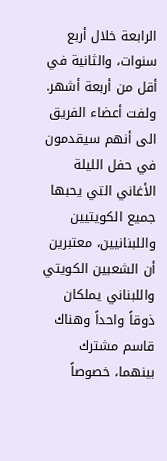الرابعة خلال أربع سنوات، والثانية في أقل من أربعة أشهر. ولفت أعضاء الفريق الى أنهم سيقدمون في حفل الليلة الأغاني التي يحبها جميع الكويتيين واللبنانيين، معتبرين أن الشعبين الكويتي واللبناني يملكان ذوقاً واحداً وهناك قاسم مشترك بينهما، خصوصاً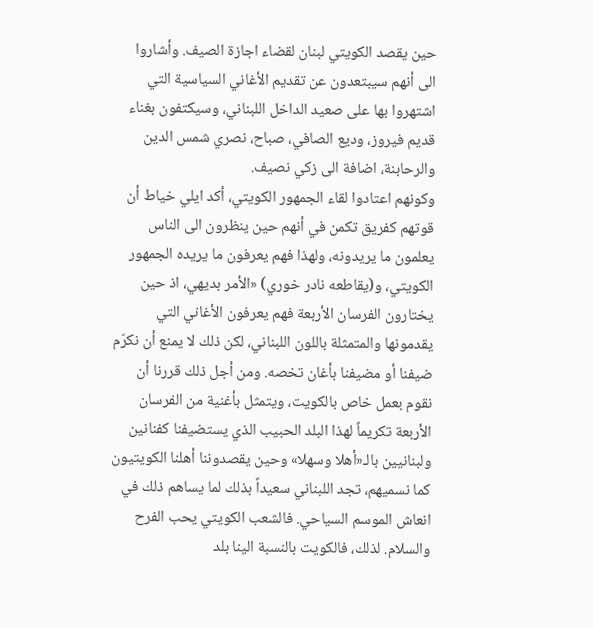حين يقصد الكويتي لبنان لقضاء اجازة الصيف. وأشاروا الى أنهم سيبتعدون عن تقديم الأغاني السياسية التي اشتهروا بها على صعيد الداخل اللبناني، وسيكتفون بغناء قديم فيروز، وديع الصافي، صباح، نصري شمس الدين والرحابنة، اضافة الى زكي نصيف.
وكونهم اعتادوا لقاء الجمهور الكويتي، أكد ايلي خياط أن قوتهم كفريق تكمن في أنهم حين ينظرون الى الناس يعلمون ما يريدونه، ولهذا فهم يعرفون ما يريده الجمهور الكويتي، و(يقاطعه نادر خوري) «الأمر بديهي، اذ حين يختارون الفرسان الأربعة فهم يعرفون الأغاني التي يقدمونها والمتمثلة باللون اللبناني، لكن ذلك لا يمنع أن نكرّم ضيفنا أو مضيفنا بأغان تخصه. ومن أجل ذلك قررنا أن نقوم بعمل خاص بالكويت، ويتمثل بأغنية من الفرسان الأربعة تكريماً لهذا البلد الحبيب الذي يستضيفنا كفنانين ولبنانيين بالـ«أهلا وسهلا» وحين يقصدوننا أهلنا الكويتيون كما نسميهم، تجد اللبناني سعيداً بذلك لما يساهم ذلك في انعاش الموسم السياحي. فالشعب الكويتي يحب الفرح والسلام. لذلك، فالكويت بالنسبة الينا بلد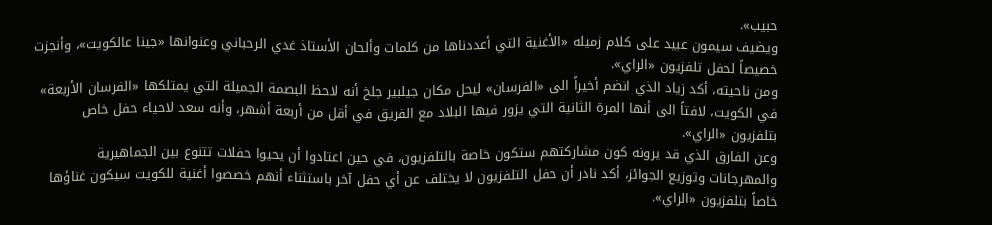حبيب».
ويضيف سيمون عبيد على كلام زميله «الأغنية التي أعددناها من كلمات وألحان الأستاذ غدي الرحباني وعنوانها «جينا عالكويت»، وأنجزت خصيصاً لحفل تلفزيون «الراي».
ومن ناحيته، أكد زياد الذي انضم أخيراً الى «الفرسان» ليحل مكان جيلبير جلخ أنه لاحظ البصمة الجميلة التي يمتلكها «الفرسان الأربعة» في الكويت، لافتاً الى أنها المرة الثانية التي يزور فيها البلاد مع الفريق في أقل من أربعة أشهر، وأنه سعد لاحياء حفل خاص بتلفزيون «الراي».
وعن الفارق الذي قد يرونه كون مشاركتهم ستكون خاصة بالتلفزيون، في حين اعتادوا أن يحيوا حفلات تتنوع بين الجماهيرية والمهرجانات وتوزيع الجوائز، أكد نادر أن حفل التلفزيون لا يختلف عن أي حفل آخر باستثناء أنهم خصصوا أغنية للكويت سيكون غناؤها خاصاً بتلفزيون «الراي».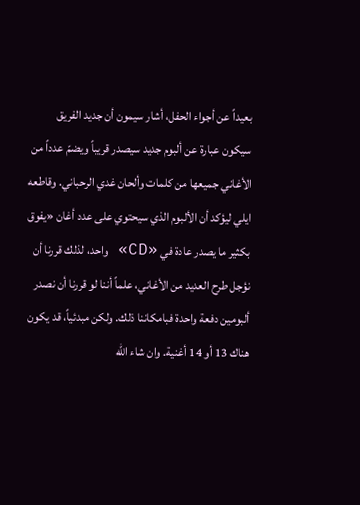بعيداً عن أجواء الحفل، أشار سيمون أن جديد الفريق سيكون عبارة عن ألبوم جديد سيصدر قريباً ويضمّ عدداً من الأغاني جميعها من كلمات وألحان غدي الرحباني. وقاطعه ايلي ليؤكد أن الألبوم الذي سيحتوي على عدد أغان «يفوق بكثير ما يصدر عادة في «CD» واحد، لذلك قررنا أن نؤجل طرح العديد من الأغاني، علماً أننا لو قررنا أن نصدر ألبومين دفعة واحدة فبامكاننا ذلك. ولكن مبدئياً، قد يكون هناك 13 أو 14 أغنية. وان شاء الله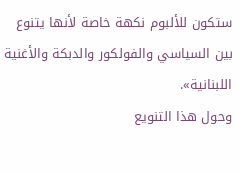ستكون للألبوم نكهة خاصة لأنها يتنوع بين السياسي والفولكور والدبكة والأغنية اللبنانية».
وحول هذا التنويع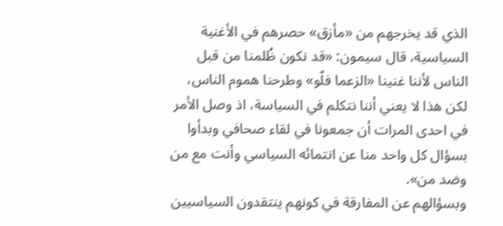الذي قد يخرجهم من «مأزق» حصرهم في الأغنية السياسية، قال سيمون: «قد نكون ظُلمنا من قبل الناس لأننا غنينا «الزعما فلّو» وطرحنا هموم الناس، لكن هذا لا يعني أننا نتكلم في السياسة، اذ وصل الأمر في احدى المرات أن جمعونا في لقاء صحافي وبدأوا بسؤال كل واحد منا عن انتمائه السياسي وأنت مع من وضد من».
وبسؤالهم عن المفارقة في كونهم ينتقدون السياسيين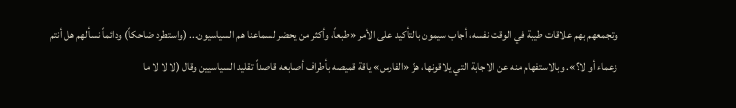وتجمعهم بهم علاقات طيبة في الوقت نفسه، أجاب سيمون بالتأكيد على الأمر «طبعاً، وأكثر من يحضر لسماعنا هم السياسيون... (واستطرد ضاحكاً) ودائماً نسألهم هل أنتم زعماء أو لا؟». وبالاستفهام منه عن الاجابة التي يلاقونها، هزّ «الفارس» ياقة قميصه بأطراف أصابعه قاصداً تقليد السياسيين وقال (لا لا لا ما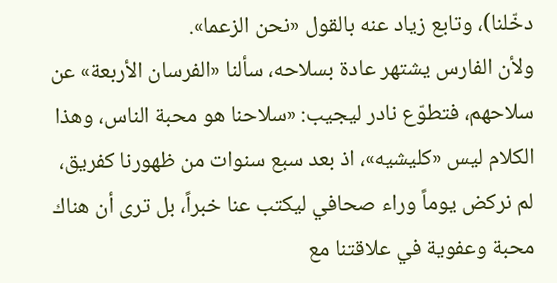دخّلنا)، وتابع زياد عنه بالقول «نحن الزعما».
ولأن الفارس يشتهر عادة بسلاحه، سألنا «الفرسان الأربعة» عن سلاحهم، فتطوّع نادر ليجيب: «سلاحنا هو محبة الناس، وهذا الكلام ليس «كليشيه»، اذ بعد سبع سنوات من ظهورنا كفريق، لم نركض يوماً وراء صحافي ليكتب عنا خبراً، بل ترى أن هناك محبة وعفوية في علاقتنا مع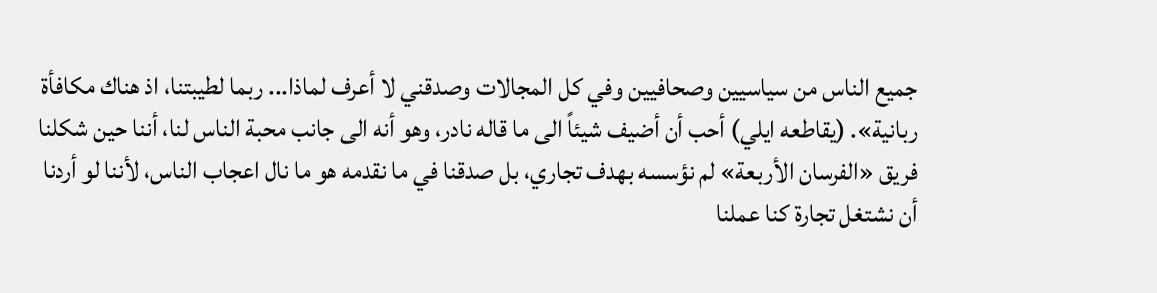جميع الناس من سياسيين وصحافيين وفي كل المجالات وصدقني لا أعرف لماذا... ربما لطيبتنا، اذ هناك مكافأة ربانية». (يقاطعه ايلي) أحب أن أضيف شيئاً الى ما قاله نادر، وهو أنه الى جانب محبة الناس لنا، أننا حين شكلنا فريق «الفرسان الأربعة» لم نؤسسه بهدف تجاري، بل صدقنا في ما نقدمه هو ما نال اعجاب الناس، لأننا لو أردنا أن نشتغل تجارة كنا عملنا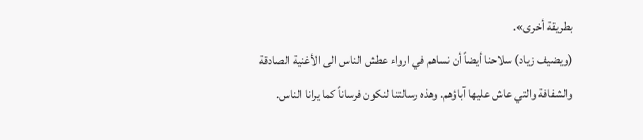بطريقة أخرى».
(ويضيف زياد) سلاحنا أيضاً أن نساهم في ارواء عطش الناس الى الأغنية الصادقة والشفافة والتي عاش عليها آباؤهم. وهذه رسالتنا لنكون فرساناً كما يرانا الناس.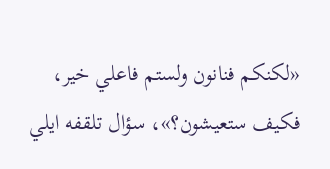«لكنكم فنانون ولستم فاعلي خير، فكيف ستعيشون؟»، سؤال تلقفه ايلي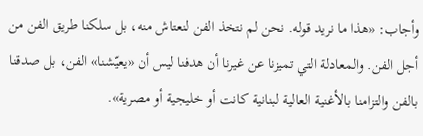وأجاب: «هذا ما نريد قوله. نحن لم نتخذ الفن لنعتاش منه، بل سلكنا طريق الفن من أجل الفن. والمعادلة التي تميزنا عن غيرنا أن هدفنا ليس أن «يعيّشنا» الفن، بل صدقنا بالفن والتزامنا بالأغنية العالية لبنانية كانت أو خليجية أو مصرية».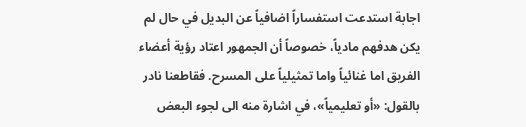اجابة استدعت استفساراً اضافياً عن البديل في حال لم يكن هدفهم مادياً، خصوصاً أن الجمهور اعتاد رؤية أعضاء الفريق اما غنائياً واما تمثيلياً على المسرح. فقاطعنا نادر بالقول: «أو تعليمياً»، في اشارة منه الى لجوء البعض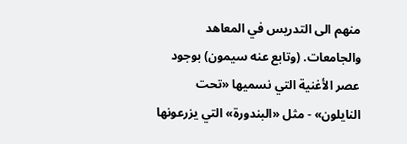منهم الى التدريس في المعاهد والجامعات. (وتابع عنه سيمون) بوجود عصر الأغنية التي نسميها «تحت النايلون» - مثل «البندورة» التي يزرعونها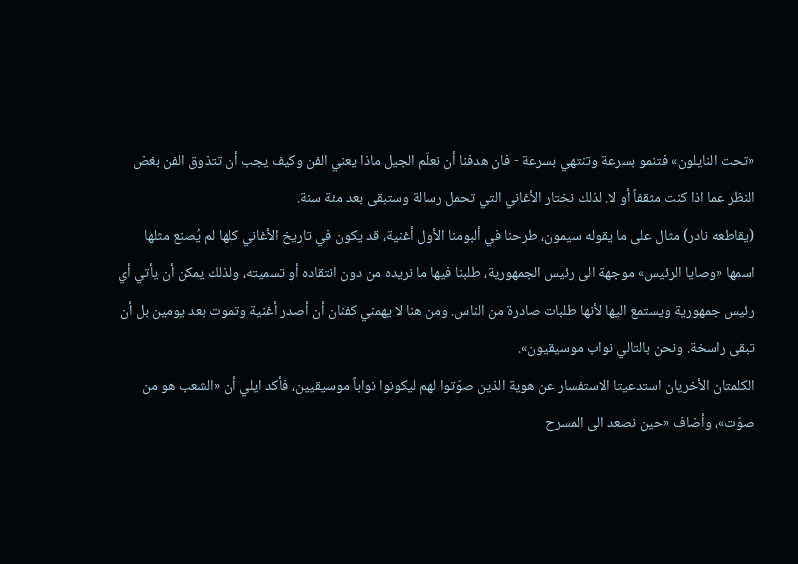«تحت النايلون» فتنمو بسرعة وتنتهي بسرعة - فان هدفنا أن نعلّم الجيل ماذا يعني الفن وكيف يجب أن تتذوق الفن بغض النظر عما اذا كنت مثقفاً أو لا. لذلك نختار الأغاني التي تحمل رسالة وستبقى بعد مئة سنة.
(يقاطعه نادر) مثال على ما يقوله سيمون، طرحنا في ألبومنا الأول أغنية، قد يكون في تاريخ الأغاني كلها لم يُصنع مثلها اسمها «وصايا الرئيس» موجهة الى رئيس الجمهورية، طلبنا فيها ما نريده من دون انتقاده أو تسميته، ولذلك يمكن أن يأتي أي رئيس جمهورية ويستمع اليها لأنها طلبات صادرة من الناس. ومن هنا لا يهمني كفنان أن أصدر أغنية وتموت بعد يومين بل أن تبقى راسخة. ونحن بالتالي نواب موسيقيون».
الكلمتان الأخريان استدعيتا الاستفسار عن هوية الذين صوّتوا لهم ليكونوا نواباً موسيقيين، فأكد ايلي أن «الشعب هو من صوّت»، وأضاف «حين نصعد الى المسرح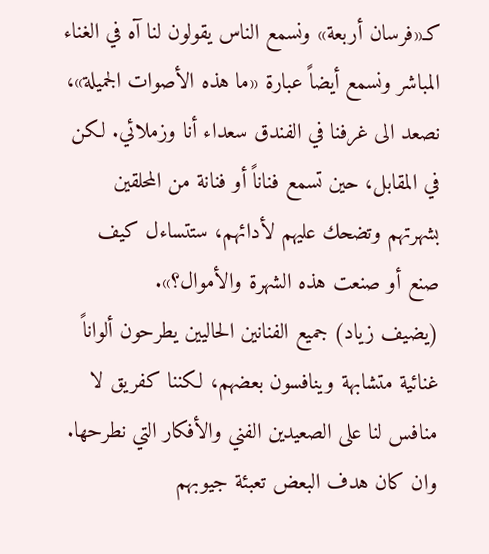كـ«فرسان أربعة» ونسمع الناس يقولون لنا آه في الغناء المباشر ونسمع أيضاً عبارة «ما هذه الأصوات الجميلة»، نصعد الى غرفنا في الفندق سعداء أنا وزملائي. لكن في المقابل، حين تسمع فناناً أو فنانة من المحلقين بشهرتهم وتضحك عليهم لأدائهم، ستتساءل كيف صنع أو صنعت هذه الشهرة والأموال؟».
(يضيف زياد) جميع الفنانين الحاليين يطرحون ألواناً غنائية متشابهة وينافسون بعضهم، لكننا كفريق لا منافس لنا على الصعيدين الفني والأفكار التي نطرحها. وان كان هدف البعض تعبئة جيوبهم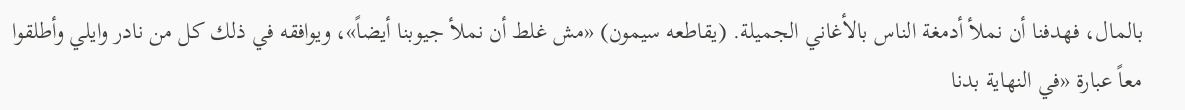بالمال، فهدفنا أن نملأ أدمغة الناس بالأغاني الجميلة. (يقاطعه سيمون) «مش غلط أن نملأ جيوبنا أيضاً»، ويوافقه في ذلك كل من نادر وايلي وأطلقوا معاً عبارة «في النهاية بدنا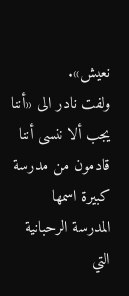نعيش».
ولفت نادر الى «أننا يجب ألا ننسى أننا قادمون من مدرسة كبيرة اسمها المدرسة الرحبانية التي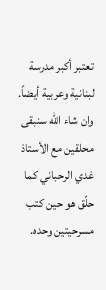تعتبر أكبر مدرسة لبنانية وعربية أيضاً. وان شاء الله سنبقى محلقين مع الأستاذ غدي الرحباني كما حلّق هو حين كتب مسرحيتين وحده.